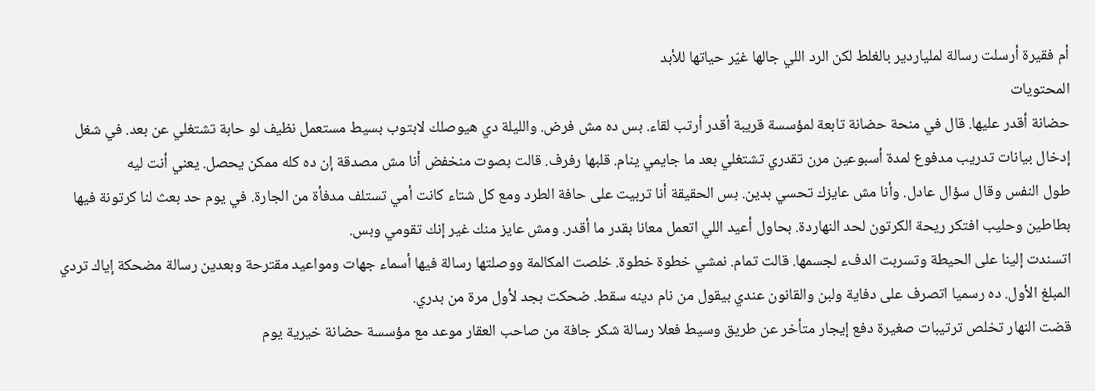أم فقيرة أرسلت رسالة لملياردير بالغلط لكن الرد اللي جالها غيّر حياتها للأبد
المحتويات
حضانة أقدر عليها. قال في منحة حضانة تابعة لمؤسسة قريبة أقدر أرتب لقاء. بس ده مش فرض. والليلة دي هيوصلك لابتوب بسيط مستعمل نظيف لو حابة تشتغلي عن بعد. في شغل إدخال بيانات تدريب مدفوع لمدة أسبوعين مرن تقدري تشتغلي بعد ما جايمي ينام. قلبها رفرف. قالت بصوت منخفض أنا مش مصدقة إن ده كله ممكن يحصل. يعني أنت ليه
طول النفس وقال سؤال عادل. وأنا مش عايزك تحسي بدين. بس الحقيقة أنا تربيت على حافة الطرد ومع كل شتاء كانت أمي تستلف مدفأة من الجارة. في يوم حد بعث لنا كرتونة فيها بطاطين وحليب افتكر ريحة الكرتون لحد النهاردة. بحاول أعيد اللي اتعمل معانا بقدر ما أقدر. ومش عايز منك غير إنك تقومي وبس.
اتسندت إلينا على الحيطة وتسربت الدفء لجسمها. قالت تمام. نمشي خطوة خطوة. خلصت المكالمة ووصلتها رسالة فيها أسماء جهات ومواعيد مقترحة وبعدين رسالة مضحكة إياك تردي المبلغ الأول. ده رسميا اتصرف على دفاية ولبن والقانون عندي بيقول من نام دينه سقط. ضحكت بجد لأول مرة من بدري.
قضت النهار تخلص ترتيبات صغيرة دفع إيجار متأخر عن طريق وسيط فعلا رسالة شكر جافة من صاحب العقار موعد مع مؤسسة حضانة خيرية يوم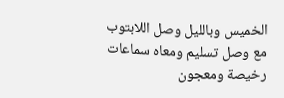الخميس وبالليل وصل اللابتوب مع وصل تسليم ومعاه سماعات رخيصة ومعجون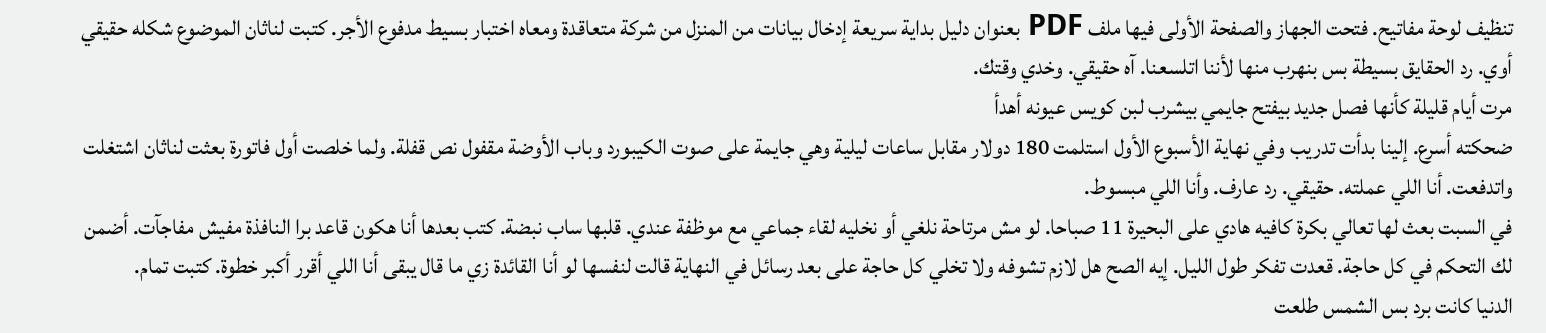تنظيف لوحة مفاتيح. فتحت الجهاز والصفحة الأولى فيها ملف PDF بعنوان دليل بداية سريعة إدخال بيانات من المنزل من شركة متعاقدة ومعاه اختبار بسيط مدفوع الأجر. كتبت لناثان الموضوع شكله حقيقي أوي. رد الحقايق بسيطة بس بنهرب منها لأننا اتلسعنا. آه حقيقي. وخدي وقتك.
مرت أيام قليلة كأنها فصل جديد بيفتح جايمي بيشرب لبن كويس عيونه أهدأ
ضحكته أسرع. إلينا بدأت تدريب وفي نهاية الأسبوع الأول استلمت 180 دولار مقابل ساعات ليلية وهي جايمة على صوت الكيبورد وباب الأوضة مقفول نص قفلة. ولما خلصت أول فاتورة بعثت لناثان اشتغلت واتدفعت. أنا اللي عملته. حقيقي. رد عارف. وأنا اللي مبسوط.
في السبت بعث لها تعالي بكرة كافيه هادي على البحيرة 11 صباحا. لو مش مرتاحة نلغي أو نخليه لقاء جماعي مع موظفة عندي. قلبها ساب نبضة. كتب بعدها أنا هكون قاعد برا النافذة مفيش مفاجآت. أضمن لك التحكم في كل حاجة. قعدت تفكر طول الليل. إيه الصح هل لازم تشوفه ولا تخلي كل حاجة على بعد رسائل في النهاية قالت لنفسها لو أنا القائدة زي ما قال يبقى أنا اللي أقرر أكبر خطوة. كتبت تمام.
الدنيا كانت برد بس الشمس طلعت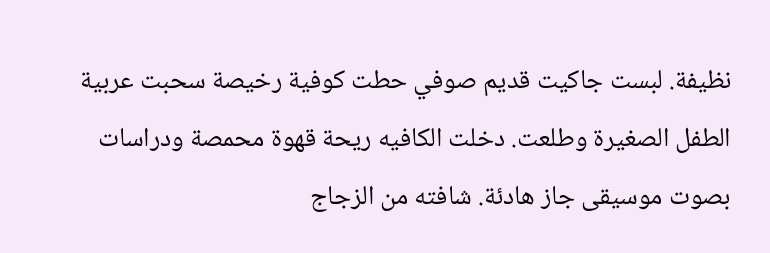نظيفة. لبست جاكيت قديم صوفي حطت كوفية رخيصة سحبت عربية الطفل الصغيرة وطلعت. دخلت الكافيه ريحة قهوة محمصة ودراسات بصوت موسيقى جاز هادئة. شافته من الزجاج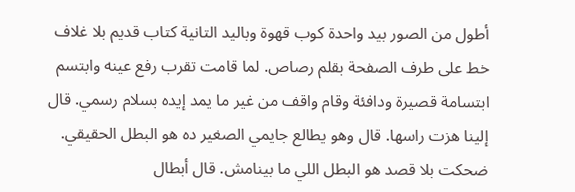أطول من الصور بيد واحدة كوب قهوة وباليد التانية كتاب قديم بلا غلاف خط على طرف الصفحة بقلم رصاص. لما قامت تقرب رفع عينه وابتسم ابتسامة قصيرة ودافئة وقام واقف من غير ما يمد إيده بسلام رسمي. قال إلينا هزت راسها. قال وهو يطالع جايمي الصغير ده هو البطل الحقيقي. ضحكت بلا قصد هو البطل اللي ما بينامش. قال أبطال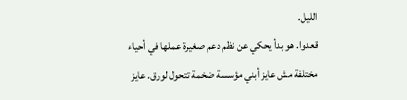الليل.
قعدوا. هو بدأ يحكي عن نظم دعم صغيرة عملها في أحياء مختلفة مش عايز أبني مؤسسة ضخمة تتحول لورق. عايز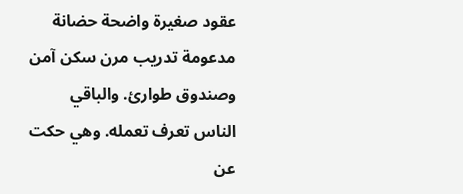عقود صغيرة واضحة حضانة مدعومة تدريب مرن سكن آمن وصندوق طوارئ. والباقي الناس تعرف تعمله. وهي حكت عن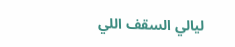ليالي السقف اللي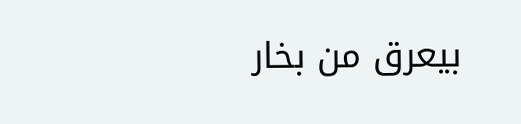بيعرق من بخار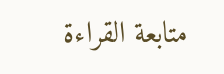متابعة القراءة